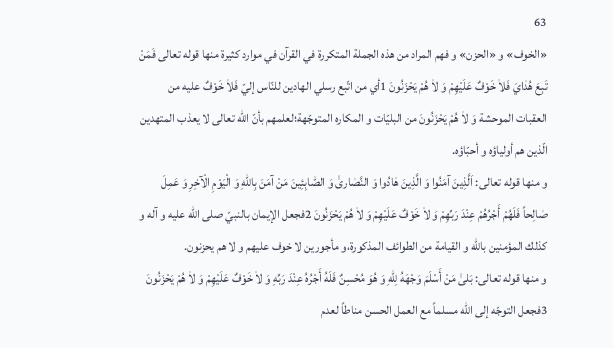63
«الخوف» و «الحزن» و فهم المراد من هذه الجملة المتكررة في القرآن في موارد كثيرة منها قوله تعالى فَمَنْ تَبِعَ هُدٰايَ فَلاٰ خَوْفٌ عَلَيْهِمْ وَ لاٰ هُمْ يَحْزَنُونَ 1أي من اتّبع رسلي الهادين للنّاس إليّ فَلاٰ خَوْفٌ عليه من العقبات الموحشة وَ لاٰ هُمْ يَحْزَنُونَ من البليّات و المكاره المتوجّهة؛لعلمهم بأنّ اللّٰه تعالى لا يعذب المتهدين الّذين هم أولياؤه و أحبّاؤه.
و منها قوله تعالى: اَلَّذِينَ آمَنُوا وَ الَّذِينَ هٰادُوا وَ النَّصٰارىٰ وَ الصّٰابِئِينَ مَنْ آمَنَ بِاللّٰهِ وَ الْيَوْمِ الْآخِرِ وَ عَمِلَ صٰالِحاً فَلَهُمْ أَجْرُهُمْ عِنْدَ رَبِّهِمْ وَ لاٰ خَوْفٌ عَلَيْهِمْ وَ لاٰ هُمْ يَحْزَنُونَ 2فجعل الإيمان بالنبيّ صلى الله عليه و آله و كذلك المؤمنين باللّٰه و القيامة من الطوائف المذكورة،و مأجورين لا خوف عليهم و لا هم يحزنون.
و منها قوله تعالى: بَلىٰ مَنْ أَسْلَمَ وَجْهَهُ لِلّٰهِ وَ هُوَ مُحْسِنٌ فَلَهُ أَجْرُهُ عِنْدَ رَبِّهِ وَ لاٰ خَوْفٌ عَلَيْهِمْ وَ لاٰ هُمْ يَحْزَنُونَ 3فجعل التوجّه إلى اللّٰه مسلماً مع العمل الحسن مناطاً لعدم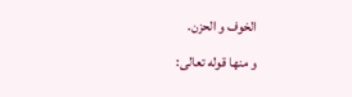الخوف و الحزن.
و منها قوله تعالى: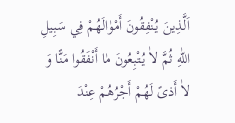اَلَّذِينَ يُنْفِقُونَ أَمْوٰالَهُمْ فِي سَبِيلِ اللّٰهِ ثُمَّ لاٰ يُتْبِعُونَ مٰا أَنْفَقُوا مَنًّا وَ لاٰ أَذىً لَهُمْ أَجْرُهُمْ عِنْدَ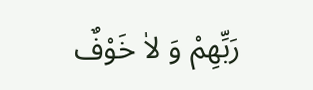رَبِّهِمْ وَ لاٰ خَوْفٌ